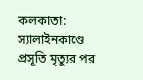কলকাতা: স্যালাইনকাণ্ডে প্রসূতি মৃত্যুর পর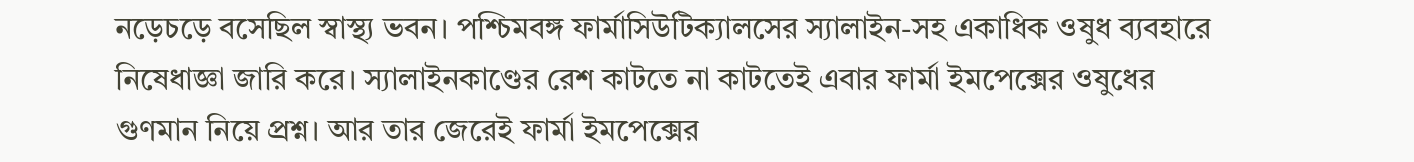নড়েচড়ে বসেছিল স্বাস্থ্য ভবন। পশ্চিমবঙ্গ ফার্মাসিউটিক্যালসের স্যালাইন-সহ একাধিক ওষুধ ব্যবহারে নিষেধাজ্ঞা জারি করে। স্যালাইনকাণ্ডের রেশ কাটতে না কাটতেই এবার ফার্মা ইমপেক্সের ওষুধের গুণমান নিয়ে প্রশ্ন। আর তার জেরেই ফার্মা ইমপেক্সের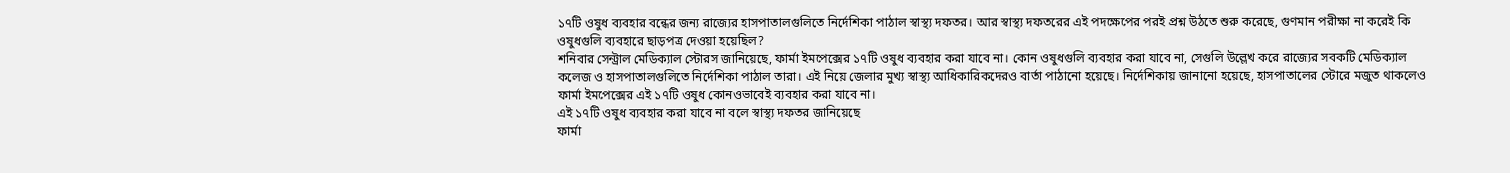১৭টি ওষুধ ব্যবহার বন্ধের জন্য রাজ্যের হাসপাতালগুলিতে নির্দেশিকা পাঠাল স্বাস্থ্য দফতর। আর স্বাস্থ্য দফতরের এই পদক্ষেপের পরই প্রশ্ন উঠতে শুরু করেছে, গুণমান পরীক্ষা না করেই কি ওষুধগুলি ব্যবহারে ছাড়পত্র দেওয়া হয়েছিল?
শনিবার সেন্ট্রাল মেডিক্যাল স্টোরস জানিয়েছে, ফার্মা ইমপেক্সের ১৭টি ওষুধ ব্যবহার করা যাবে না। কোন ওষুধগুলি ব্যবহার করা যাবে না, সেগুলি উল্লেখ করে রাজ্যের সবকটি মেডিক্যাল কলেজ ও হাসপাতালগুলিতে নির্দেশিকা পাঠাল তারা। এই নিয়ে জেলার মুখ্য স্বাস্থ্য আধিকারিকদেরও বার্তা পাঠানো হয়েছে। নির্দেশিকায় জানানো হয়েছে, হাসপাতালের স্টোরে মজুত থাকলেও ফার্মা ইমপেক্সের এই ১৭টি ওষুধ কোনওভাবেই ব্যবহার করা যাবে না।
এই ১৭টি ওষুধ ব্যবহার করা যাবে না বলে স্বাস্থ্য দফতর জানিয়েছে
ফার্মা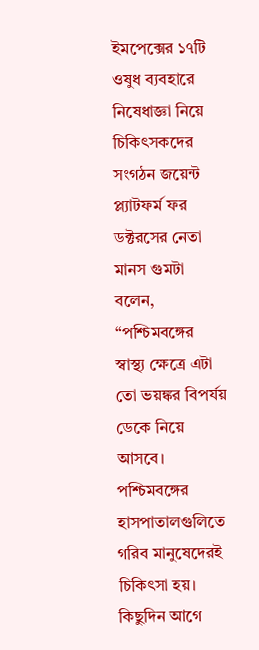ইমপেক্সের ১৭টি ওষুধ ব্যবহারে নিষেধাজ্ঞা নিয়ে চিকিৎসকদের সংগঠন জয়েন্ট প্ল্যাটফর্ম ফর ডক্টরসের নেতা মানস গুমটা বলেন, “পশ্চিমবঙ্গের স্বাস্থ্য ক্ষেত্রে এটা তো ভয়ঙ্কর বিপর্যয় ডেকে নিয়ে আসবে। পশ্চিমবঙ্গের হাসপাতালগুলিতে গরিব মানুষেদেরই চিকিৎসা হয়। কিছুদিন আগে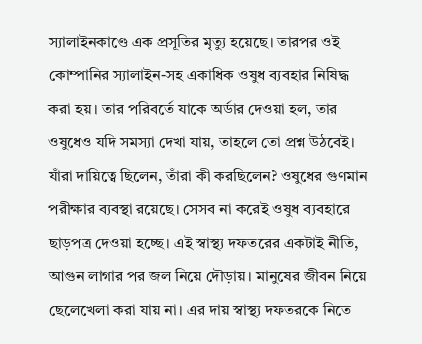স্যালাইনকাণ্ডে এক প্রসূতির মৃত্যু হয়েছে। তারপর ওই কোম্পানির স্যালাইন-সহ একাধিক ওষুধ ব্যবহার নিষিদ্ধ করা হয়। তার পরিবর্তে যাকে অর্ডার দেওয়া হল, তার ওষুধেও যদি সমস্যা দেখা যায়, তাহলে তো প্রশ্ন উঠবেই। যাঁরা দায়িত্বে ছিলেন, তাঁরা কী করছিলেন? ওষুধের গুণমান পরীক্ষার ব্যবস্থা রয়েছে। সেসব না করেই ওষুধ ব্যবহারে ছাড়পত্র দেওয়া হচ্ছে। এই স্বাস্থ্য দফতরের একটাই নীতি, আগুন লাগার পর জল নিয়ে দৌড়ায়। মানুষের জীবন নিয়ে ছেলেখেলা করা যায় না। এর দায় স্বাস্থ্য দফতরকে নিতে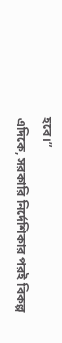হবে।”
এদিকে, সরকারি নির্দেশিকার পরই বিকল্প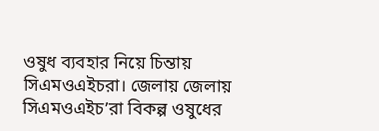ওষুধ ব্যবহার নিয়ে চিন্তায় সিএমওএইচরা। জেলায় জেলায় সিএমওএইচ’রা বিকল্প ওষুধের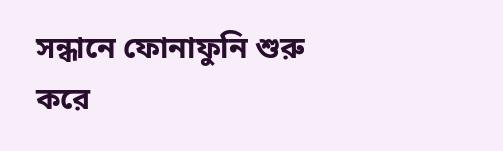সন্ধানে ফোনাফুনি শুরু করে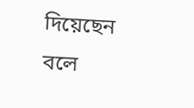দিয়েছেন বলে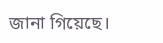জানা গিয়েছে।